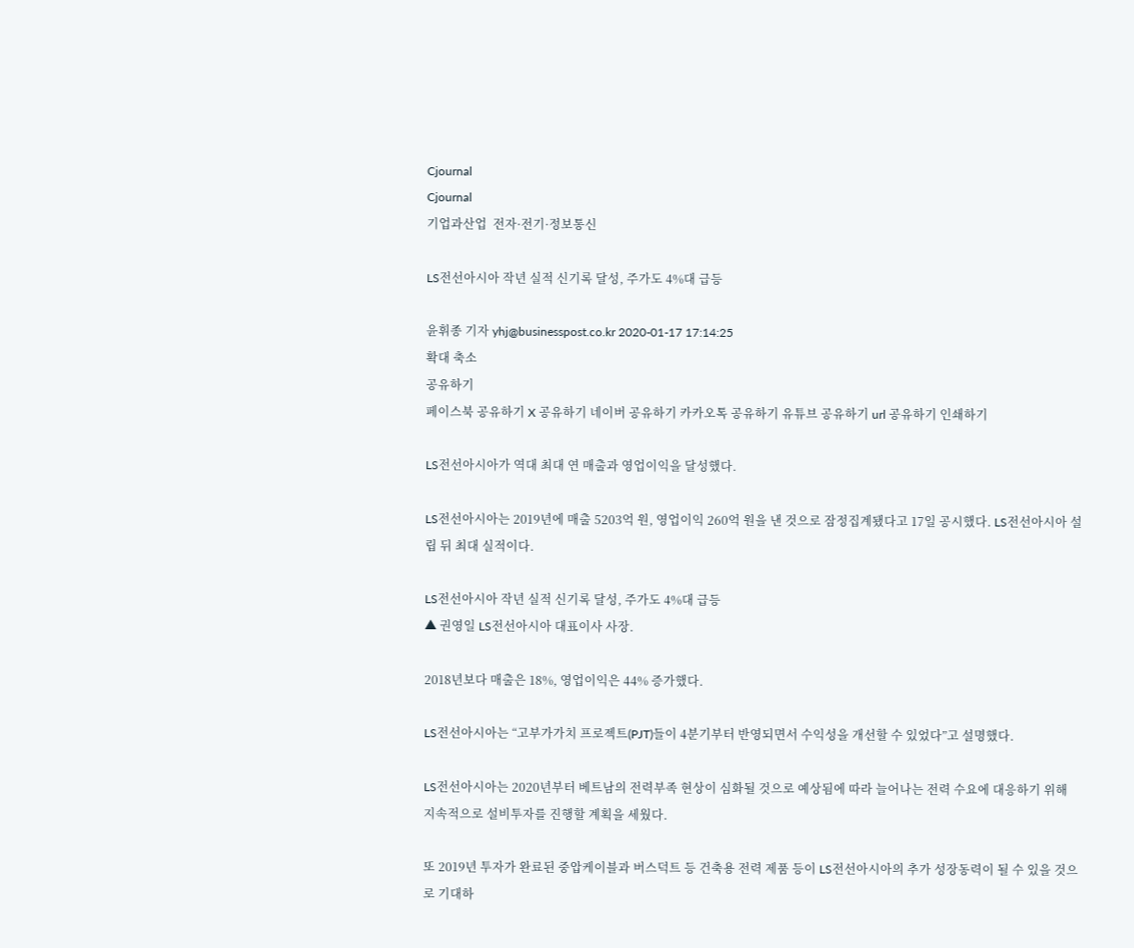Cjournal
Cjournal
기업과산업  전자·전기·정보통신

LS전선아시아 작년 실적 신기록 달성, 주가도 4%대 급등

윤휘종 기자 yhj@businesspost.co.kr 2020-01-17 17:14:25
확대 축소
공유하기
페이스북 공유하기 X 공유하기 네이버 공유하기 카카오톡 공유하기 유튜브 공유하기 url 공유하기 인쇄하기

LS전선아시아가 역대 최대 연 매출과 영업이익을 달성했다.

LS전선아시아는 2019년에 매출 5203억 원, 영업이익 260억 원을 낸 것으로 잠정집계됐다고 17일 공시했다. LS전선아시아 설립 뒤 최대 실적이다.

LS전선아시아 작년 실적 신기록 달성, 주가도 4%대 급등
▲ 권영일 LS전선아시아 대표이사 사장.

2018년보다 매출은 18%, 영업이익은 44% 증가했다.

LS전선아시아는 “고부가가치 프로젝트(PJT)들이 4분기부터 반영되면서 수익성을 개선할 수 있었다”고 설명했다.

LS전선아시아는 2020년부터 베트남의 전력부족 현상이 심화될 것으로 예상됨에 따라 늘어나는 전력 수요에 대응하기 위해 지속적으로 설비투자를 진행할 계획을 세웠다.

또 2019년 투자가 완료된 중압케이블과 버스덕트 등 건축용 전력 제품 등이 LS전선아시아의 추가 성장동력이 될 수 있을 것으로 기대하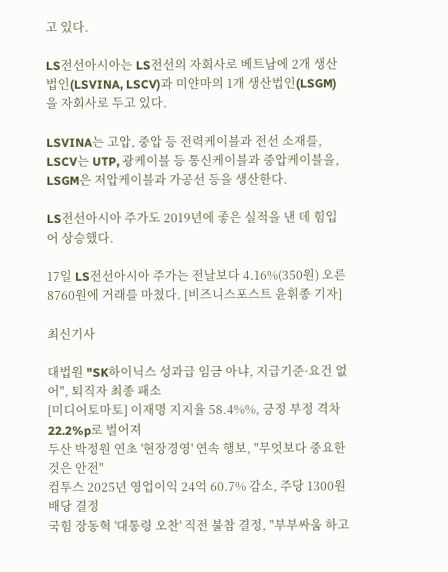고 있다.

LS전선아시아는 LS전선의 자회사로 베트남에 2개 생산법인(LSVINA, LSCV)과 미얀마의 1개 생산법인(LSGM)을 자회사로 두고 있다.

LSVINA는 고압, 중압 등 전력케이블과 전선 소재를, LSCV는 UTP, 광케이블 등 통신케이블과 중압케이블을, LSGM은 저압케이블과 가공선 등을 생산한다.

LS전선아시아 주가도 2019년에 좋은 실적을 낸 데 힘입어 상승했다.

17일 LS전선아시아 주가는 전날보다 4.16%(350원) 오른 8760원에 거래를 마쳤다. [비즈니스포스트 윤휘종 기자]

최신기사

대법원 "SK하이닉스 성과급 임금 아냐, 지급기준·요건 없어", 퇴직자 최종 패소
[미디어토마토] 이재명 지지율 58.4%%, 긍정 부정 격차 22.2%p로 벌어져
두산 박정원 연초 '현장경영' 연속 행보, "무엇보다 중요한 것은 안전"
컴투스 2025년 영업이익 24억 60.7% 감소, 주당 1300원 배당 결정
국힘 장동혁 '대통령 오찬' 직전 불참 결정, "부부싸움 하고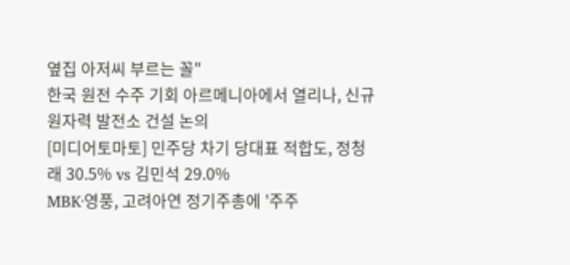옆집 아저씨 부르는 꼴"
한국 원전 수주 기회 아르메니아에서 열리나, 신규 원자력 발전소 건설 논의
[미디어토마토] 민주당 차기 당대표 적합도, 정청래 30.5% vs 김민석 29.0%
MBK·영풍, 고려아연 정기주총에 '주주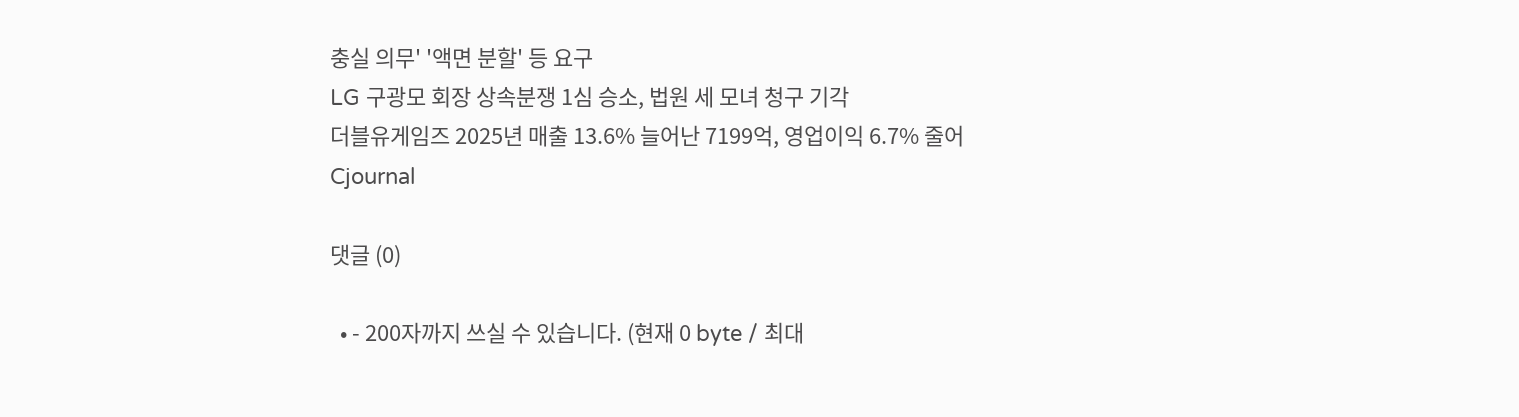충실 의무' '액면 분할' 등 요구
LG 구광모 회장 상속분쟁 1심 승소, 법원 세 모녀 청구 기각
더블유게임즈 2025년 매출 13.6% 늘어난 7199억, 영업이익 6.7% 줄어
Cjournal

댓글 (0)

  • - 200자까지 쓰실 수 있습니다. (현재 0 byte / 최대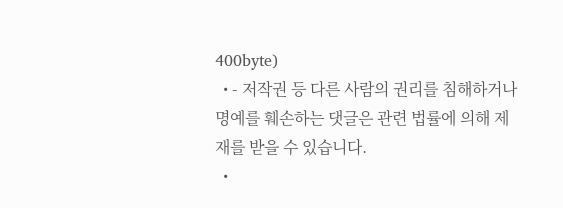400byte)
  • - 저작권 등 다른 사람의 권리를 침해하거나 명예를 훼손하는 댓글은 관련 법률에 의해 제재를 받을 수 있습니다.
  •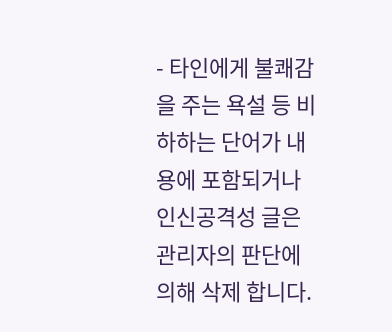- 타인에게 불쾌감을 주는 욕설 등 비하하는 단어가 내용에 포함되거나 인신공격성 글은 관리자의 판단에 의해 삭제 합니다.